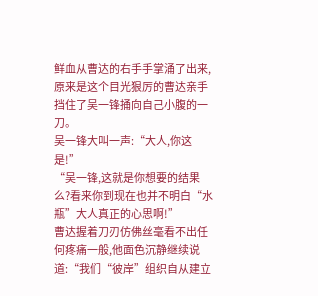鲜血从曹达的右手手掌涌了出来,原来是这个目光狠厉的曹达亲手挡住了吴一锋捅向自己小腹的一刀。
吴一锋大叫一声:“大人,你这是!”
“吴一锋,这就是你想要的结果么?看来你到现在也并不明白“水瓶”大人真正的心思啊!”
曹达握着刀刃仿佛丝毫看不出任何疼痛一般,他面色沉静继续说道:“我们“彼岸”组织自从建立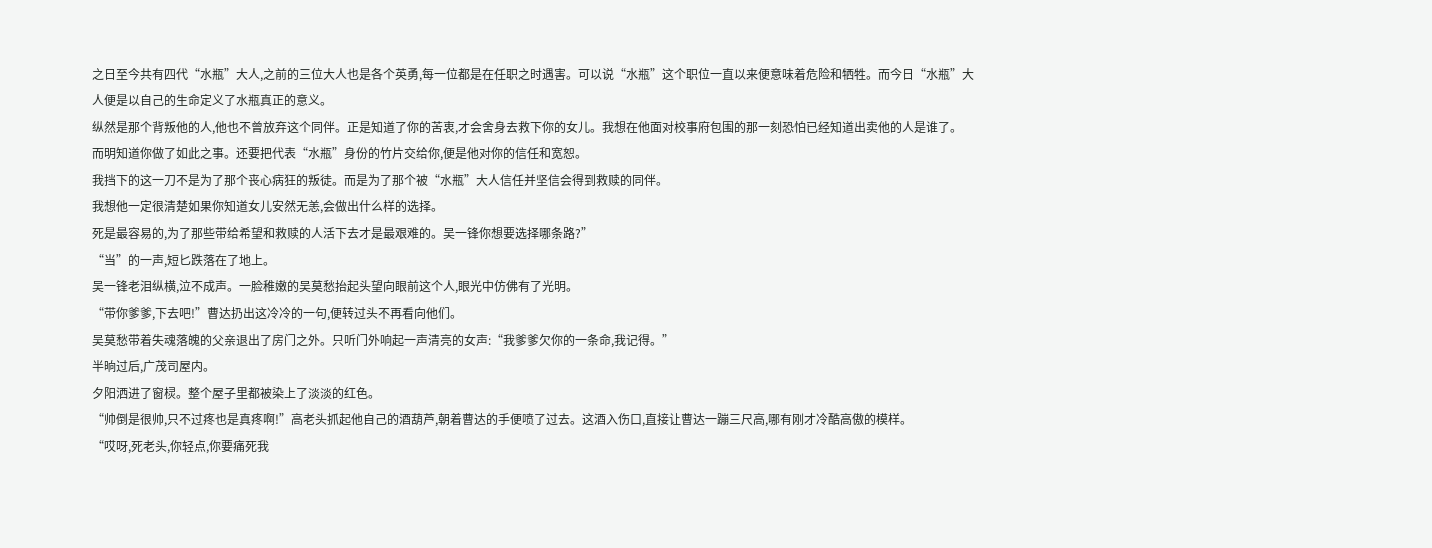之日至今共有四代“水瓶”大人,之前的三位大人也是各个英勇,每一位都是在任职之时遇害。可以说“水瓶”这个职位一直以来便意味着危险和牺牲。而今日“水瓶”大人便是以自己的生命定义了水瓶真正的意义。
纵然是那个背叛他的人,他也不曾放弃这个同伴。正是知道了你的苦衷,才会舍身去救下你的女儿。我想在他面对校事府包围的那一刻恐怕已经知道出卖他的人是谁了。
而明知道你做了如此之事。还要把代表“水瓶”身份的竹片交给你,便是他对你的信任和宽恕。
我挡下的这一刀不是为了那个丧心病狂的叛徒。而是为了那个被“水瓶”大人信任并坚信会得到救赎的同伴。
我想他一定很清楚如果你知道女儿安然无恙,会做出什么样的选择。
死是最容易的,为了那些带给希望和救赎的人活下去才是最艰难的。吴一锋你想要选择哪条路?”
“当”的一声,短匕跌落在了地上。
吴一锋老泪纵横,泣不成声。一脸稚嫩的吴莫愁抬起头望向眼前这个人,眼光中仿佛有了光明。
“带你爹爹,下去吧!”曹达扔出这冷冷的一句,便转过头不再看向他们。
吴莫愁带着失魂落魄的父亲退出了房门之外。只听门外响起一声清亮的女声:“我爹爹欠你的一条命,我记得。”
半晌过后,广茂司屋内。
夕阳洒进了窗棂。整个屋子里都被染上了淡淡的红色。
“帅倒是很帅,只不过疼也是真疼啊!”高老头抓起他自己的酒葫芦,朝着曹达的手便喷了过去。这酒入伤口,直接让曹达一蹦三尺高,哪有刚才冷酷高傲的模样。
“哎呀,死老头,你轻点,你要痛死我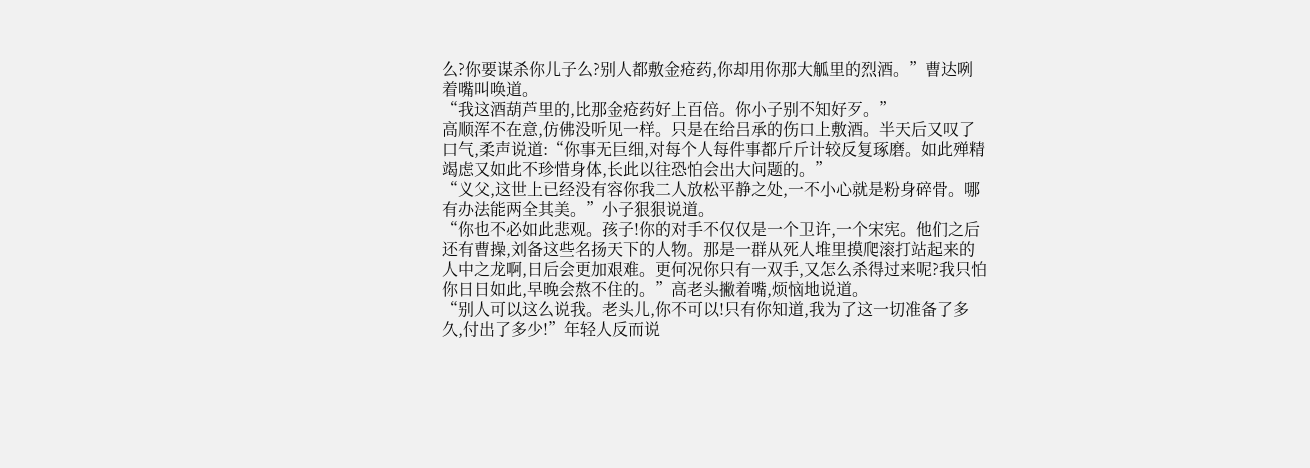么?你要谋杀你儿子么?别人都敷金疮药,你却用你那大觚里的烈酒。”曹达咧着嘴叫唤道。
“我这酒葫芦里的,比那金疮药好上百倍。你小子别不知好歹。”
高顺浑不在意,仿佛没听见一样。只是在给吕承的伤口上敷酒。半天后又叹了口气,柔声说道:“你事无巨细,对每个人每件事都斤斤计较反复琢磨。如此殚精竭虑又如此不珍惜身体,长此以往恐怕会出大问题的。”
“义父,这世上已经没有容你我二人放松平静之处,一不小心就是粉身碎骨。哪有办法能两全其美。”小子狠狠说道。
“你也不必如此悲观。孩子!你的对手不仅仅是一个卫许,一个宋宪。他们之后还有曹操,刘备这些名扬天下的人物。那是一群从死人堆里摸爬滚打站起来的人中之龙啊,日后会更加艰难。更何况你只有一双手,又怎么杀得过来呢?我只怕你日日如此,早晚会熬不住的。”高老头撇着嘴,烦恼地说道。
“别人可以这么说我。老头儿,你不可以!只有你知道,我为了这一切准备了多久,付出了多少!”年轻人反而说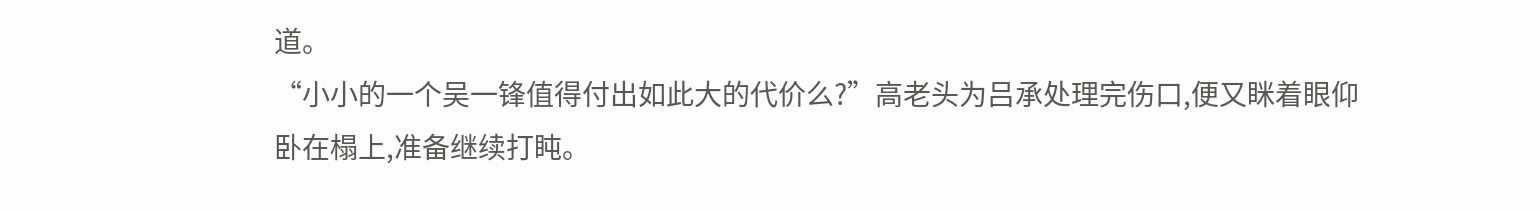道。
“小小的一个吴一锋值得付出如此大的代价么?”高老头为吕承处理完伤口,便又眯着眼仰卧在榻上,准备继续打盹。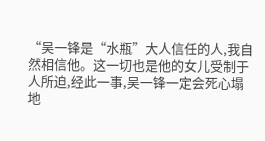“吴一锋是“水瓶”大人信任的人,我自然相信他。这一切也是他的女儿受制于人所迫,经此一事,吴一锋一定会死心塌地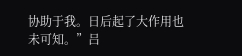协助于我。日后起了大作用也未可知。”吕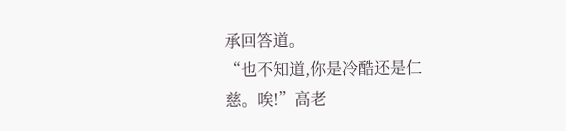承回答道。
“也不知道,你是冷酷还是仁慈。唉!”高老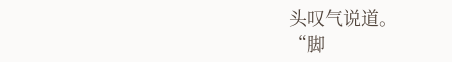头叹气说道。
“脚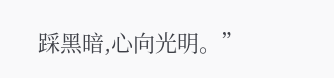踩黑暗,心向光明。”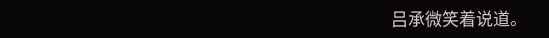吕承微笑着说道。